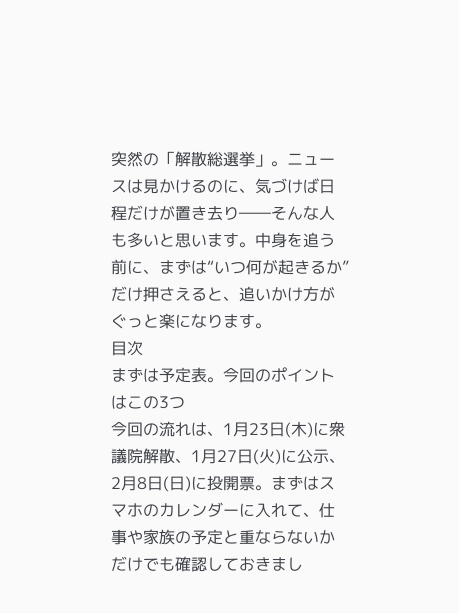突然の「解散総選挙」。ニュースは見かけるのに、気づけば日程だけが置き去り――そんな人も多いと思います。中身を追う前に、まずは“いつ何が起きるか”だけ押さえると、追いかけ方がぐっと楽になります。
目次
まずは予定表。今回のポイントはこの3つ
今回の流れは、1月23日(木)に衆議院解散、1月27日(火)に公示、2月8日(日)に投開票。まずはスマホのカレンダーに入れて、仕事や家族の予定と重ならないかだけでも確認しておきまし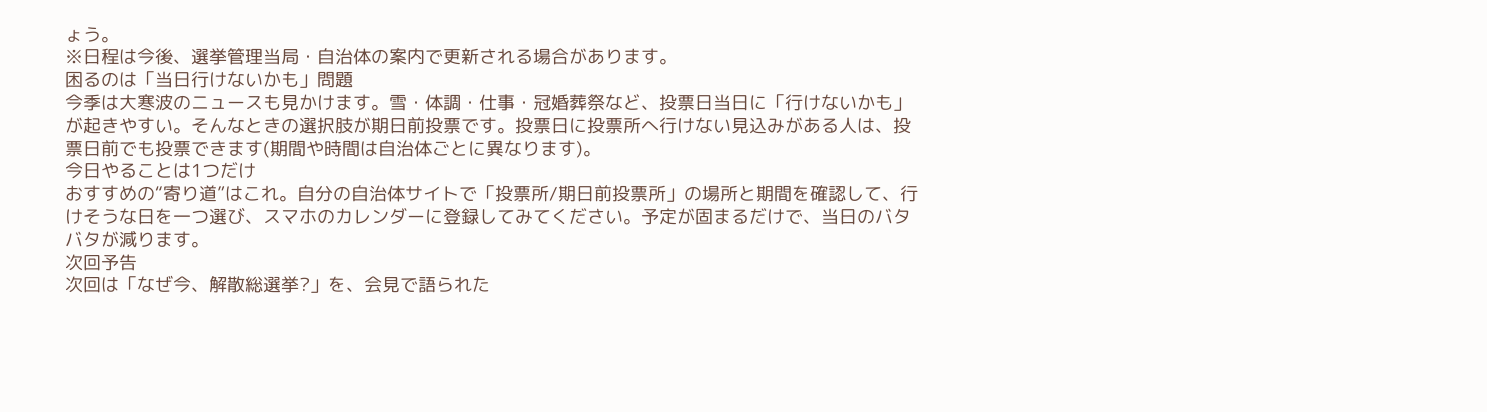ょう。
※日程は今後、選挙管理当局・自治体の案内で更新される場合があります。
困るのは「当日行けないかも」問題
今季は大寒波のニュースも見かけます。雪・体調・仕事・冠婚葬祭など、投票日当日に「行けないかも」が起きやすい。そんなときの選択肢が期日前投票です。投票日に投票所へ行けない見込みがある人は、投票日前でも投票できます(期間や時間は自治体ごとに異なります)。
今日やることは1つだけ
おすすめの“寄り道”はこれ。自分の自治体サイトで「投票所/期日前投票所」の場所と期間を確認して、行けそうな日を一つ選び、スマホのカレンダーに登録してみてください。予定が固まるだけで、当日のバタバタが減ります。
次回予告
次回は「なぜ今、解散総選挙?」を、会見で語られた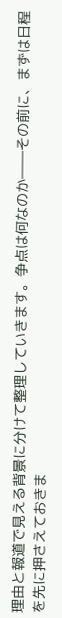理由と報道で見える背景に分けて整理していきます。争点は何なのか――その前に、まずは日程を先に押さえておきま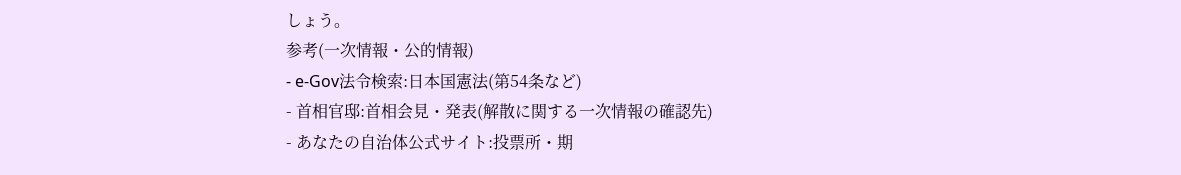しょう。
参考(一次情報・公的情報)
- e-Gov法令検索:日本国憲法(第54条など)
- 首相官邸:首相会見・発表(解散に関する一次情報の確認先)
- あなたの自治体公式サイト:投票所・期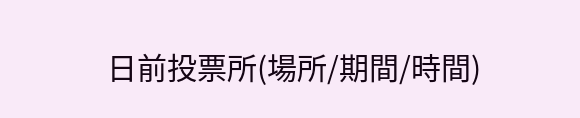日前投票所(場所/期間/時間)